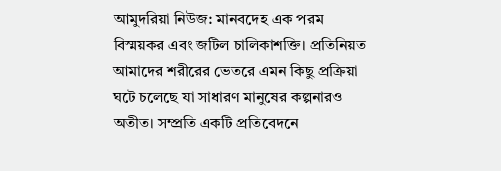আমুদরিয়া নিউজ: মানবদেহ এক পরম বিস্ময়কর এবং জটিল চালিকাশক্তি। প্রতিনিয়ত আমাদের শরীরের ভেতরে এমন কিছু প্রক্রিয়া ঘটে চলেছে যা সাধারণ মানুষের কল্পনারও অতীত। সম্প্রতি একটি প্রতিবেদনে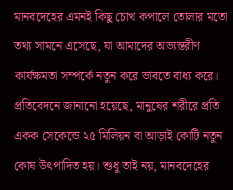মানবদেহের এমনই কিছু চোখ কপালে তোলার মতো তথ্য সামনে এসেছে, যা আমাদের অভ্যন্তরীণ কার্যক্ষমতা সম্পর্কে নতুন করে ভাবতে বাধ্য করে।
প্রতিবেদনে জানানো হয়েছে, মানুষের শরীরে প্রতি একক সেকেন্ডে ২৫ মিলিয়ন বা আড়াই কোটি নতুন কোষ উৎপাদিত হয়। শুধু তাই নয়, মানবদেহের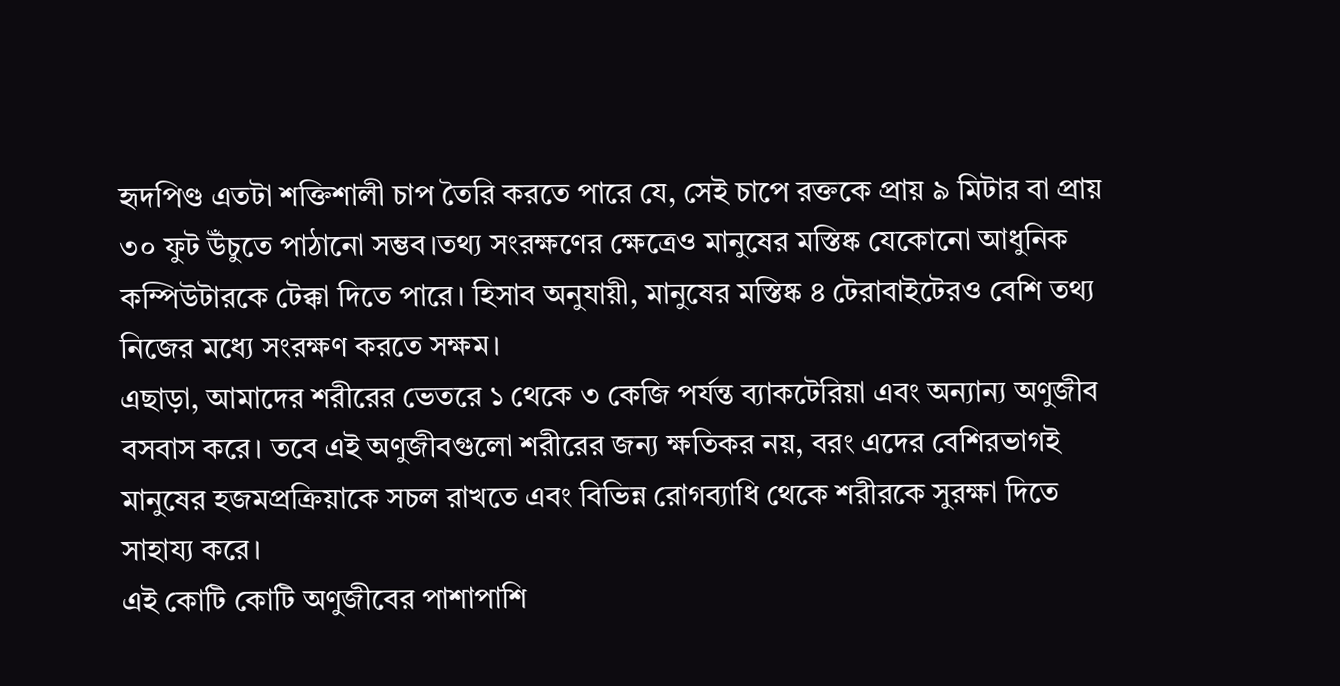হৃদপিণ্ড এতটা শক্তিশালী চাপ তৈরি করতে পারে যে, সেই চাপে রক্তকে প্রায় ৯ মিটার বা প্রায় ৩০ ফুট উঁচুতে পাঠানো সম্ভব।তথ্য সংরক্ষণের ক্ষেত্রেও মানুষের মস্তিষ্ক যেকোনো আধুনিক কম্পিউটারকে টেক্কা দিতে পারে। হিসাব অনুযায়ী, মানুষের মস্তিষ্ক ৪ টেরাবাইটেরও বেশি তথ্য নিজের মধ্যে সংরক্ষণ করতে সক্ষম।
এছাড়া, আমাদের শরীরের ভেতরে ১ থেকে ৩ কেজি পর্যন্ত ব্যাকটেরিয়া এবং অন্যান্য অণুজীব বসবাস করে। তবে এই অণুজীবগুলো শরীরের জন্য ক্ষতিকর নয়, বরং এদের বেশিরভাগই মানুষের হজমপ্রক্রিয়াকে সচল রাখতে এবং বিভিন্ন রোগব্যাধি থেকে শরীরকে সুরক্ষা দিতে সাহায্য করে।
এই কোটি কোটি অণুজীবের পাশাপাশি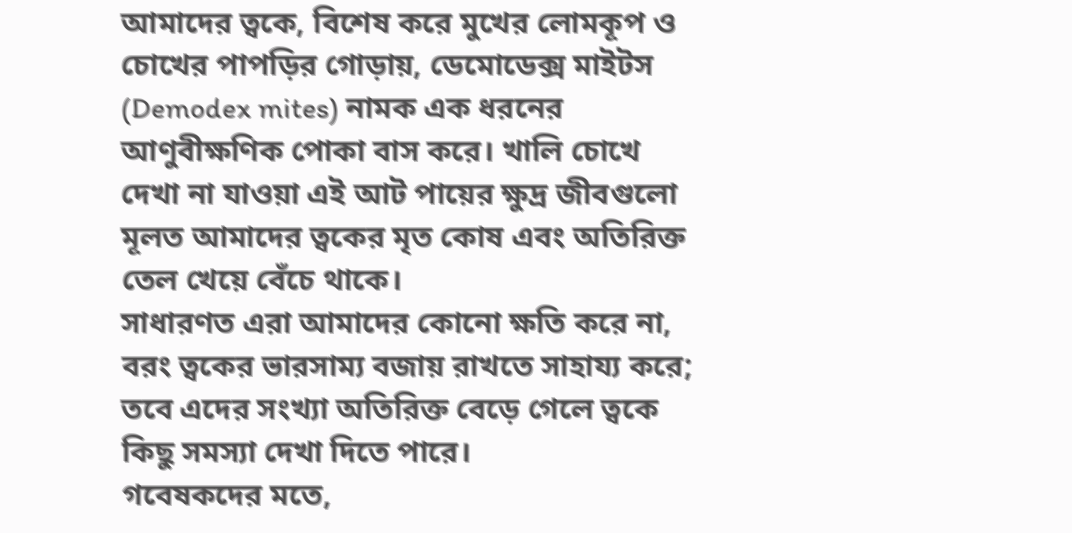আমাদের ত্বকে, বিশেষ করে মুখের লোমকূপ ও চোখের পাপড়ির গোড়ায়, ডেমোডেক্স মাইটস (Demodex mites) নামক এক ধরনের আণুবীক্ষণিক পোকা বাস করে। খালি চোখে দেখা না যাওয়া এই আট পায়ের ক্ষুদ্র জীবগুলো মূলত আমাদের ত্বকের মৃত কোষ এবং অতিরিক্ত তেল খেয়ে বেঁচে থাকে।
সাধারণত এরা আমাদের কোনো ক্ষতি করে না, বরং ত্বকের ভারসাম্য বজায় রাখতে সাহায্য করে; তবে এদের সংখ্যা অতিরিক্ত বেড়ে গেলে ত্বকে কিছু সমস্যা দেখা দিতে পারে।
গবেষকদের মতে,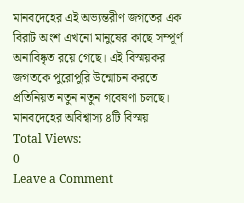মানবদেহের এই অভ্যন্তরীণ জগতের এক বিরাট অংশ এখনো মানুষের কাছে সম্পূর্ণ অনাবিষ্কৃত রয়ে গেছে। এই বিস্ময়কর জগতকে পুরোপুরি উন্মোচন করতে প্রতিনিয়ত নতুন নতুন গবেষণা চলছে।
মানবদেহের অবিশ্বাস্য ৪টি বিস্ময়
Total Views:
0
Leave a Comment